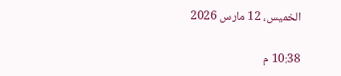الخميس، 12 مارس 2026

10:38 م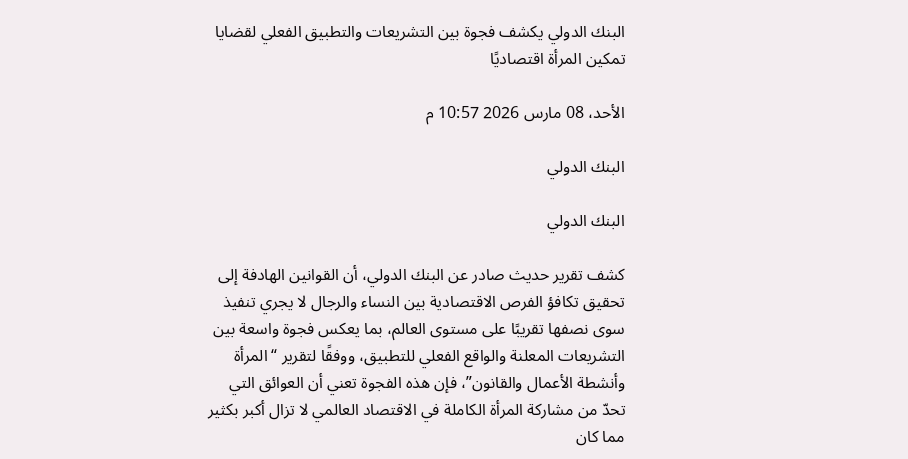البنك الدولي يكشف فجوة بين التشريعات والتطبيق الفعلي لقضايا تمكين المرأة اقتصاديًا

الأحد، 08 مارس 2026 10:57 م

البنك الدولي

البنك الدولي

كشف تقرير حديث صادر عن البنك الدولي، أن القوانين الهادفة إلى تحقيق تكافؤ الفرص الاقتصادية بين النساء والرجال لا يجري تنفيذ سوى نصفها تقريبًا على مستوى العالم، بما يعكس فجوة واسعة بين التشريعات المعلنة والواقع الفعلي للتطبيق، ووفقًا لتقرير “المرأة وأنشطة الأعمال والقانون”، فإن هذه الفجوة تعني أن العوائق التي تحدّ من مشاركة المرأة الكاملة في الاقتصاد العالمي لا تزال أكبر بكثير مما كان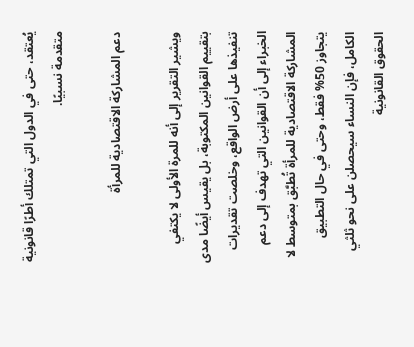يُعتقد، حتى في الدول التي تمتلك أطرًا قانونية متقدمة نسبيًا.

دعم المشاركة الاقتصادية للمرأة

ويشير التقرير إلى أنه للمرة الأولى لا يكتفي بتقييم القوانين المكتوبة، بل يقيس أيضًا مدى تنفيذها على أرض الواقع، وخلصت تقديرات الخبراء إلى أن القوانين التي تهدف إلى دعم المشاركة الاقتصادية للمرأة تُطبَّق بمتوسط لا يتجاوز 50% فقط، وحتى في حال التطبيق الكامل، فإن النساء سيحصلن على نحو ثلثي الحقوق القانونية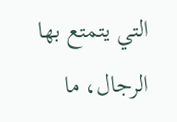التي يتمتع بها الرجال، ما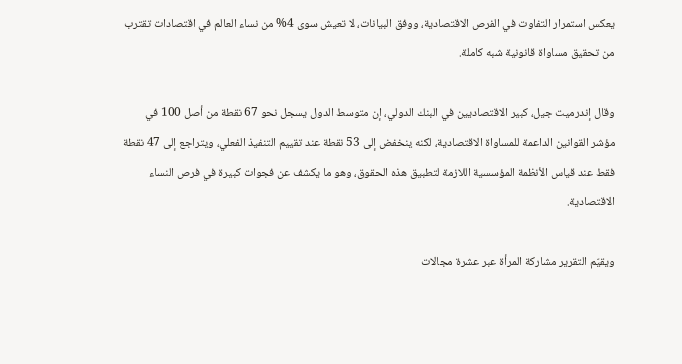يعكس استمرار التفاوت في الفرص الاقتصادية، ووفق البيانات، لا تعيش سوى 4% من نساء العالم في اقتصادات تقترب من تحقيق مساواة قانونية شبه كاملة.

وقال إندرميت جيل، كبير الاقتصاديين في البنك الدولي، إن متوسط الدول يسجل نحو 67 نقطة من أصل 100 في مؤشر القوانين الداعمة للمساواة الاقتصادية، لكنه ينخفض إلى 53 نقطة عند تقييم التنفيذ الفعلي، ويتراجع إلى 47 نقطة فقط عند قياس الأنظمة المؤسسية اللازمة لتطبيق هذه الحقوق، وهو ما يكشف عن فجوات كبيرة في فرص النساء الاقتصادية.

ويقيّم التقرير مشاركة المرأة عبر عشرة مجالات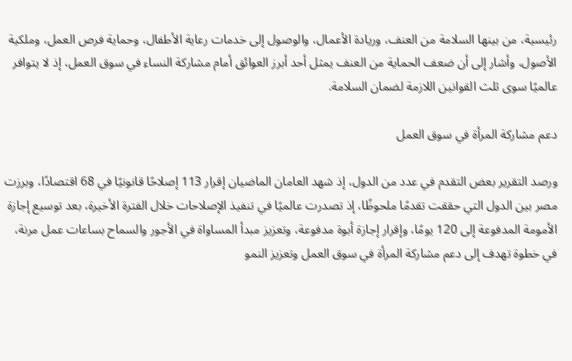رئيسية، من بينها السلامة من العنف، وريادة الأعمال، والوصول إلى خدمات رعاية الأطفال، وحماية فرص العمل، وملكية الأصول، وأشار إلى أن ضعف الحماية من العنف يمثل أحد أبرز العوائق أمام مشاركة النساء في سوق العمل، إذ لا يتوافر عالميًا سوى ثلث القوانين اللازمة لضمان السلامة.

دعم مشاركة المرأة في سوق العمل

ورصد التقرير بعض التقدم في عدد من الدول، إذ شهد العامان الماضيان إقرار 113 إصلاحًا قانونيًا في 68 اقتصادًا، وبرزت مصر بين الدول التي حققت تقدمًا ملحوظًا، إذ تصدرت عالميًا في تنفيذ الإصلاحات خلال الفترة الأخيرة، بعد توسيع إجازة الأمومة المدفوعة إلى 120 يومًا، وإقرار إجازة أبوة مدفوعة، وتعزيز مبدأ المساواة في الأجور والسماح بساعات عمل مرنة، في خطوة تهدف إلى دعم مشاركة المرأة في سوق العمل وتعزيز النمو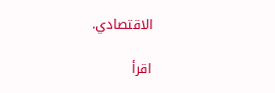الاقتصادي.

اقرأ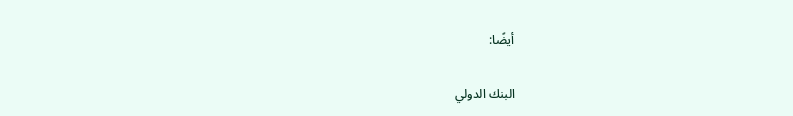أيضًا:

البنك الدولي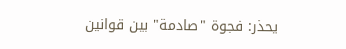يحذر: فجوة "صادمة" بين قوانين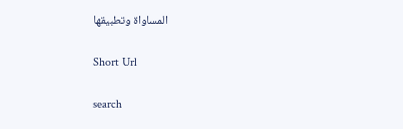المساواة وتطبيقها

Short Url

search